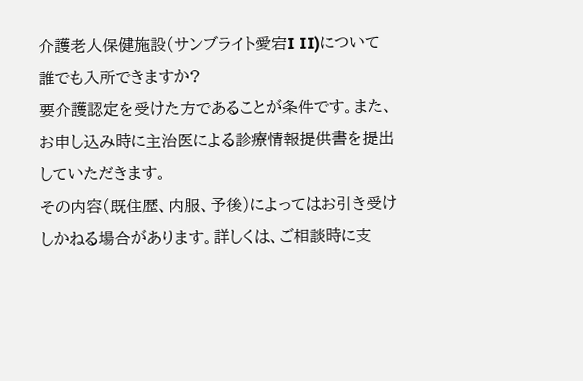介護老人保健施設(サンブライト愛宕I II)について
誰でも入所できますか?
要介護認定を受けた方であることが条件です。また、お申し込み時に主治医による診療情報提供書を提出していただきます。
その内容(既住歴、内服、予後)によってはお引き受けしかねる場合があります。詳しくは、ご相談時に支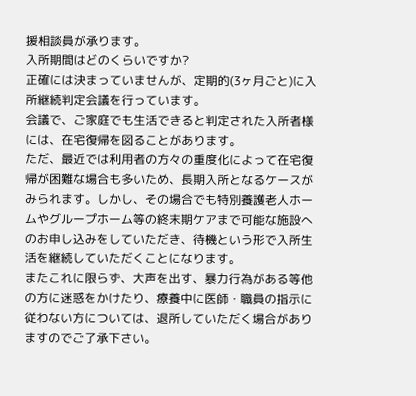援相談員が承ります。
入所期間はどのくらいですか?
正確には決まっていませんが、定期的(3ヶ月ごと)に入所継続判定会議を行っています。
会議で、ご家庭でも生活できると判定された入所者様には、在宅復帰を図ることがあります。
ただ、最近では利用者の方々の重度化によって在宅復帰が困難な場合も多いため、長期入所となるケースがみられます。しかし、その場合でも特別養護老人ホームやグループホーム等の終末期ケアまで可能な施設へのお申し込みをしていただき、待機という形で入所生活を継続していただくことになります。
またこれに限らず、大声を出す、暴力行為がある等他の方に迷惑をかけたり、療養中に医師・職員の指示に従わない方については、退所していただく場合がありますのでご了承下さい。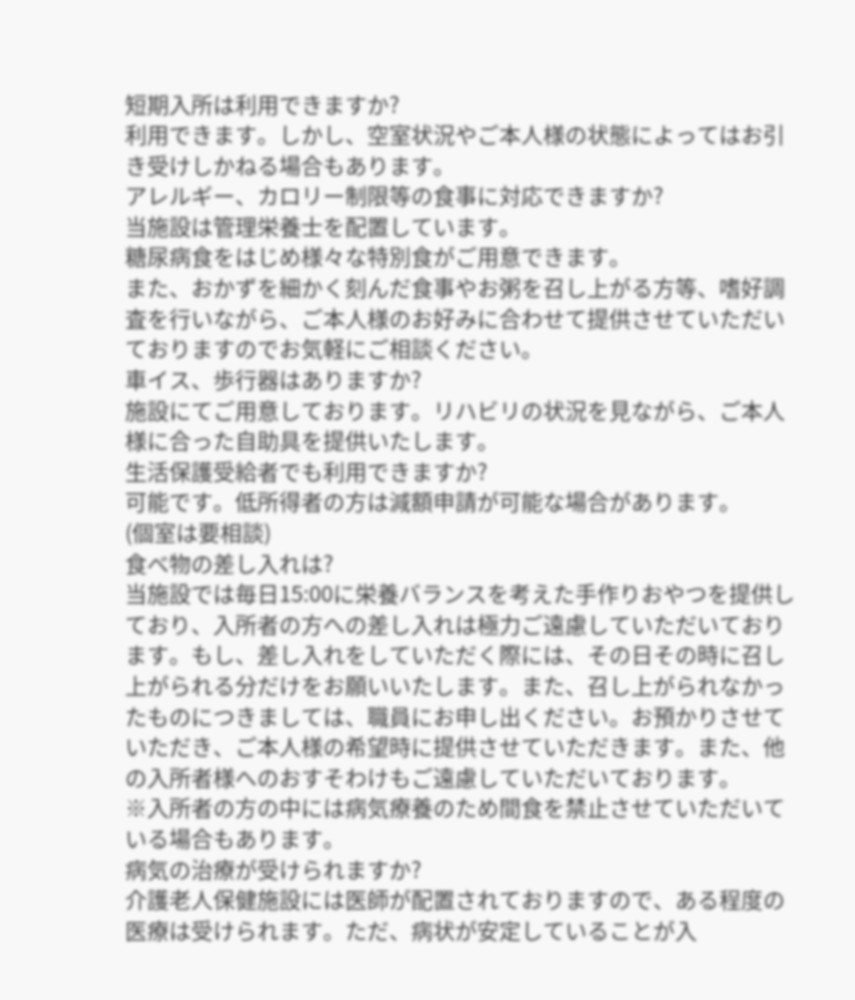短期入所は利用できますか?
利用できます。しかし、空室状況やご本人様の状態によってはお引き受けしかねる場合もあります。
アレルギー、カロリー制限等の食事に対応できますか?
当施設は管理栄養士を配置しています。
糖尿病食をはじめ様々な特別食がご用意できます。
また、おかずを細かく刻んだ食事やお粥を召し上がる方等、嗜好調査を行いながら、ご本人様のお好みに合わせて提供させていただいておりますのでお気軽にご相談ください。
車イス、歩行器はありますか?
施設にてご用意しております。リハビリの状況を見ながら、ご本人様に合った自助具を提供いたします。
生活保護受給者でも利用できますか?
可能です。低所得者の方は減額申請が可能な場合があります。
(個室は要相談)
食べ物の差し入れは?
当施設では毎日15:00に栄養バランスを考えた手作りおやつを提供しており、入所者の方への差し入れは極力ご遠慮していただいております。もし、差し入れをしていただく際には、その日その時に召し上がられる分だけをお願いいたします。また、召し上がられなかったものにつきましては、職員にお申し出ください。お預かりさせていただき、ご本人様の希望時に提供させていただきます。また、他の入所者様へのおすそわけもご遠慮していただいております。
※入所者の方の中には病気療養のため間食を禁止させていただいている場合もあります。
病気の治療が受けられますか?
介護老人保健施設には医師が配置されておりますので、ある程度の医療は受けられます。ただ、病状が安定していることが入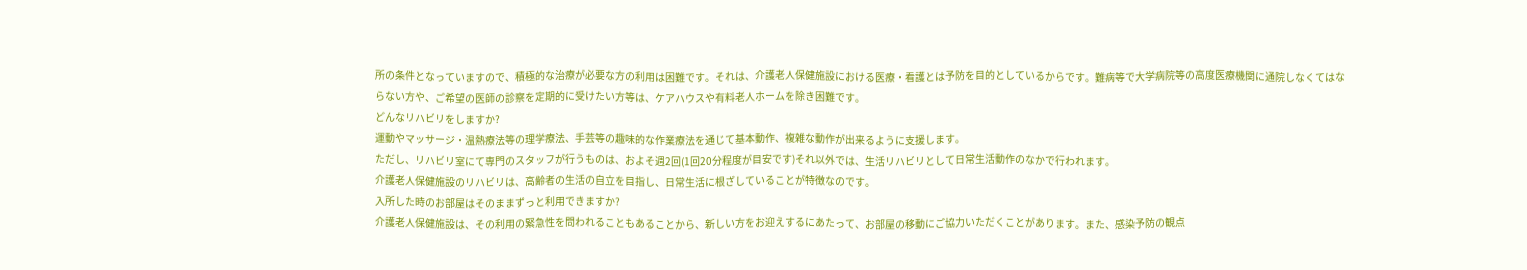所の条件となっていますので、積極的な治療が必要な方の利用は困難です。それは、介護老人保健施設における医療・看護とは予防を目的としているからです。難病等で大学病院等の高度医療機関に通院しなくてはならない方や、ご希望の医師の診察を定期的に受けたい方等は、ケアハウスや有料老人ホームを除き困難です。
どんなリハビリをしますか?
運動やマッサージ・温熱療法等の理学療法、手芸等の趣味的な作業療法を通じて基本動作、複雑な動作が出来るように支援します。
ただし、リハビリ室にて専門のスタッフが行うものは、およそ週2回(1回20分程度が目安です)それ以外では、生活リハビリとして日常生活動作のなかで行われます。
介護老人保健施設のリハビリは、高齢者の生活の自立を目指し、日常生活に根ざしていることが特徴なのです。
入所した時のお部屋はそのままずっと利用できますか?
介護老人保健施設は、その利用の緊急性を問われることもあることから、新しい方をお迎えするにあたって、お部屋の移動にご協力いただくことがあります。また、感染予防の観点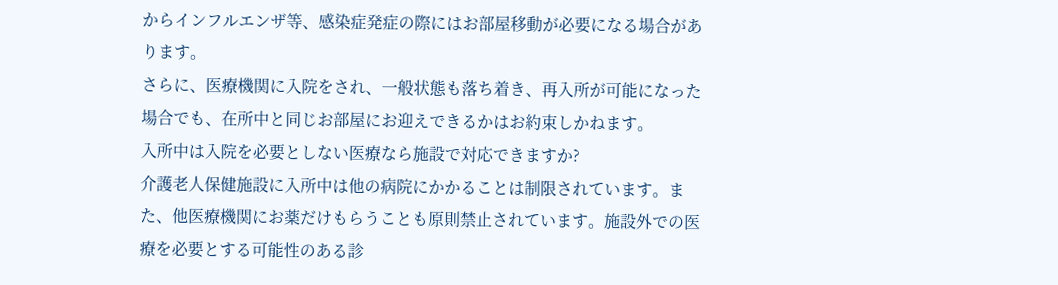からインフルエンザ等、感染症発症の際にはお部屋移動が必要になる場合があります。
さらに、医療機関に入院をされ、一般状態も落ち着き、再入所が可能になった場合でも、在所中と同じお部屋にお迎えできるかはお約束しかねます。
入所中は入院を必要としない医療なら施設で対応できますか?
介護老人保健施設に入所中は他の病院にかかることは制限されています。また、他医療機関にお薬だけもらうことも原則禁止されています。施設外での医療を必要とする可能性のある診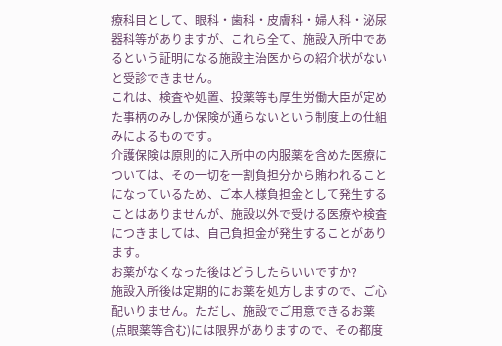療科目として、眼科・歯科・皮膚科・婦人科・泌尿器科等がありますが、これら全て、施設入所中であるという証明になる施設主治医からの紹介状がないと受診できません。
これは、検査や処置、投薬等も厚生労働大臣が定めた事柄のみしか保険が通らないという制度上の仕組みによるものです。
介護保険は原則的に入所中の内服薬を含めた医療については、その一切を一割負担分から賄われることになっているため、ご本人様負担金として発生することはありませんが、施設以外で受ける医療や検査につきましては、自己負担金が発生することがあります。
お薬がなくなった後はどうしたらいいですか?
施設入所後は定期的にお薬を処方しますので、ご心配いりません。ただし、施設でご用意できるお薬(点眼薬等含む)には限界がありますので、その都度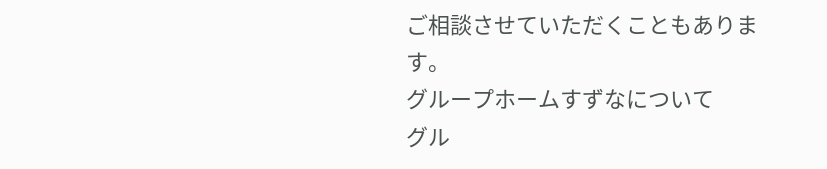ご相談させていただくこともあります。
グループホームすずなについて
グル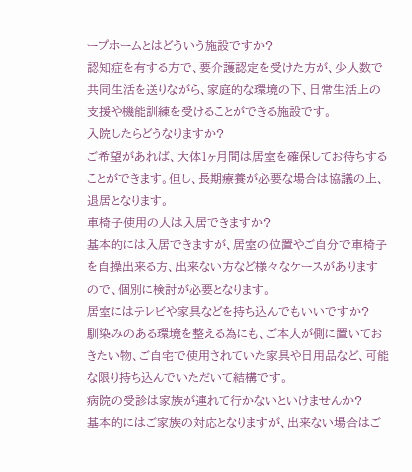ープホームとはどういう施設ですか?
認知症を有する方で、要介護認定を受けた方が、少人数で共同生活を送りながら、家庭的な環境の下、日常生活上の支援や機能訓練を受けることができる施設です。
入院したらどうなりますか?
ご希望があれば、大体1ヶ月間は居室を確保してお待ちすることができます。但し、長期療養が必要な場合は協議の上、退居となります。
車椅子使用の人は入居できますか?
基本的には入居できますが、居室の位置やご自分で車椅子を自操出来る方、出来ない方など様々なケースがありますので、個別に検討が必要となります。
居室にはテレビや家具などを持ち込んでもいいですか?
馴染みのある環境を整える為にも、ご本人が側に置いておきたい物、ご自宅で使用されていた家具や日用品など、可能な限り持ち込んでいただいて結構です。
病院の受診は家族が連れて行かないといけませんか?
基本的にはご家族の対応となりますが、出来ない場合はご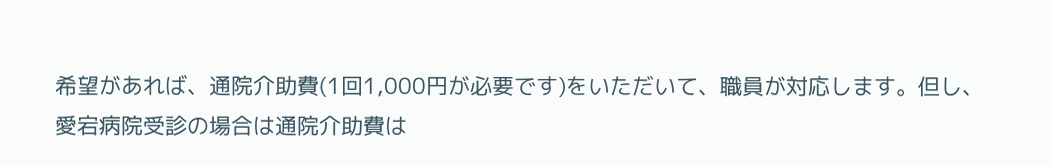希望があれば、通院介助費(1回1,000円が必要です)をいただいて、職員が対応します。但し、
愛宕病院受診の場合は通院介助費は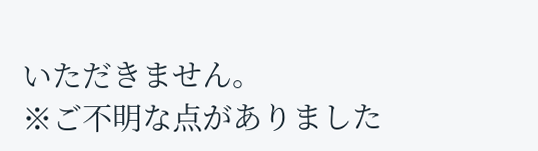いただきません。
※ご不明な点がありました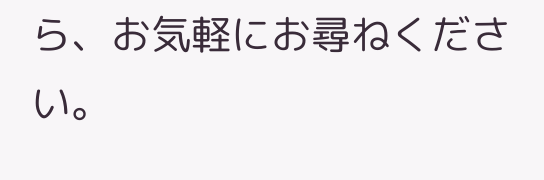ら、お気軽にお尋ねください。